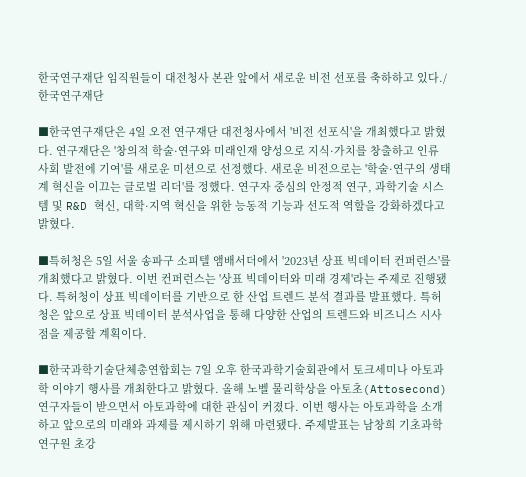한국연구재단 임직원들이 대전청사 본관 앞에서 새로운 비전 선포를 축하하고 있다./한국연구재단

■한국연구재단은 4일 오전 연구재단 대전청사에서 '비전 선포식'을 개최했다고 밝혔다. 연구재단은 '창의적 학술·연구와 미래인재 양성으로 지식·가치를 창출하고 인류 사회 발전에 기여'를 새로운 미션으로 선정했다. 새로운 비전으로는 '학술·연구의 생태계 혁신을 이끄는 글로벌 리더'를 정했다. 연구자 중심의 안정적 연구, 과학기술 시스템 및 R&D 혁신, 대학·지역 혁신을 위한 능동적 기능과 선도적 역할을 강화하겠다고 밝혔다.

■특허청은 5일 서울 송파구 소피텔 앰배서더에서 '2023년 상표 빅데이터 컨퍼런스'를 개최했다고 밝혔다. 이번 컨퍼런스는 '상표 빅데이터와 미래 경제'라는 주제로 진행됐다. 특허청이 상표 빅데이터를 기반으로 한 산업 트렌드 분석 결과를 발표했다. 특허청은 앞으로 상표 빅데이터 분석사업을 통해 다양한 산업의 트렌드와 비즈니스 시사점을 제공할 계획이다.

■한국과학기술단체총연합회는 7일 오후 한국과학기술회관에서 토크세미나 아토과학 이야기 행사를 개최한다고 밝혔다. 올해 노벨 물리학상을 아토초(Attosecond) 연구자들이 받으면서 아토과학에 대한 관심이 커졌다. 이번 행사는 아토과학을 소개하고 앞으로의 미래와 과제를 제시하기 위해 마련됐다. 주제발표는 남창희 기초과학연구원 초강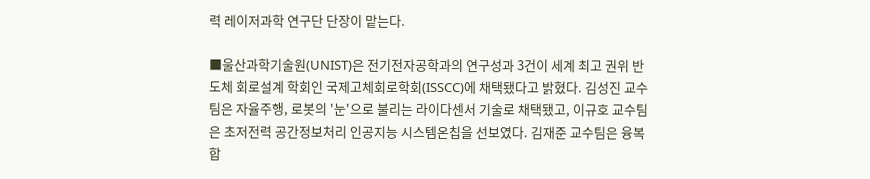력 레이저과학 연구단 단장이 맡는다.

■울산과학기술원(UNIST)은 전기전자공학과의 연구성과 3건이 세계 최고 권위 반도체 회로설계 학회인 국제고체회로학회(ISSCC)에 채택됐다고 밝혔다. 김성진 교수팀은 자율주행, 로봇의 '눈'으로 불리는 라이다센서 기술로 채택됐고, 이규호 교수팀은 초저전력 공간정보처리 인공지능 시스템온칩을 선보였다. 김재준 교수팀은 융복합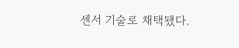센서 기술로 채택됐다.